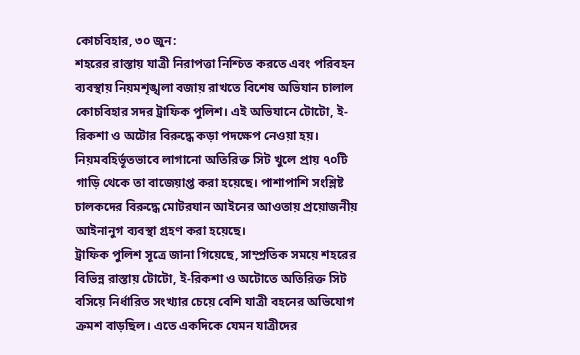কোচবিহার, ৩০ জুন:
শহরের রাস্তায় যাত্রী নিরাপত্তা নিশ্চিত করতে এবং পরিবহন ব্যবস্থায় নিয়মশৃঙ্খলা বজায় রাখতে বিশেষ অভিযান চালাল কোচবিহার সদর ট্রাফিক পুলিশ। এই অভিযানে টোটো, ই-রিকশা ও অটোর বিরুদ্ধে কড়া পদক্ষেপ নেওয়া হয়। নিয়মবহির্ভূতভাবে লাগানো অতিরিক্ত সিট খুলে প্রায় ৭০টি গাড়ি থেকে তা বাজেয়াপ্ত করা হয়েছে। পাশাপাশি সংশ্লিষ্ট চালকদের বিরুদ্ধে মোটরযান আইনের আওতায় প্রয়োজনীয় আইনানুগ ব্যবস্থা গ্রহণ করা হয়েছে।
ট্রাফিক পুলিশ সূত্রে জানা গিয়েছে, সাম্প্রতিক সময়ে শহরের বিভিন্ন রাস্তায় টোটো, ই-রিকশা ও অটোতে অতিরিক্ত সিট বসিয়ে নির্ধারিত সংখ্যার চেয়ে বেশি যাত্রী বহনের অভিযোগ ক্রমশ বাড়ছিল। এতে একদিকে যেমন যাত্রীদের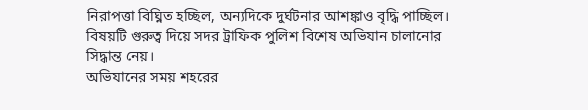নিরাপত্তা বিঘ্নিত হচ্ছিল, অন্যদিকে দুর্ঘটনার আশঙ্কাও বৃদ্ধি পাচ্ছিল। বিষয়টি গুরুত্ব দিয়ে সদর ট্রাফিক পুলিশ বিশেষ অভিযান চালানোর সিদ্ধান্ত নেয়।
অভিযানের সময় শহরের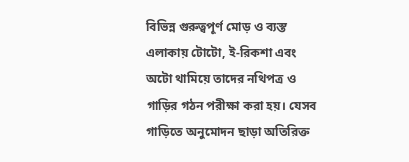বিভিন্ন গুরুত্বপূর্ণ মোড় ও ব্যস্ত এলাকায় টোটো, ই-রিকশা এবং অটো থামিয়ে তাদের নথিপত্র ও গাড়ির গঠন পরীক্ষা করা হয়। যেসব গাড়িতে অনুমোদন ছাড়া অতিরিক্ত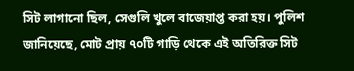সিট লাগানো ছিল, সেগুলি খুলে বাজেয়াপ্ত করা হয়। পুলিশ জানিয়েছে, মোট প্রায় ৭০টি গাড়ি থেকে এই অতিরিক্ত সিট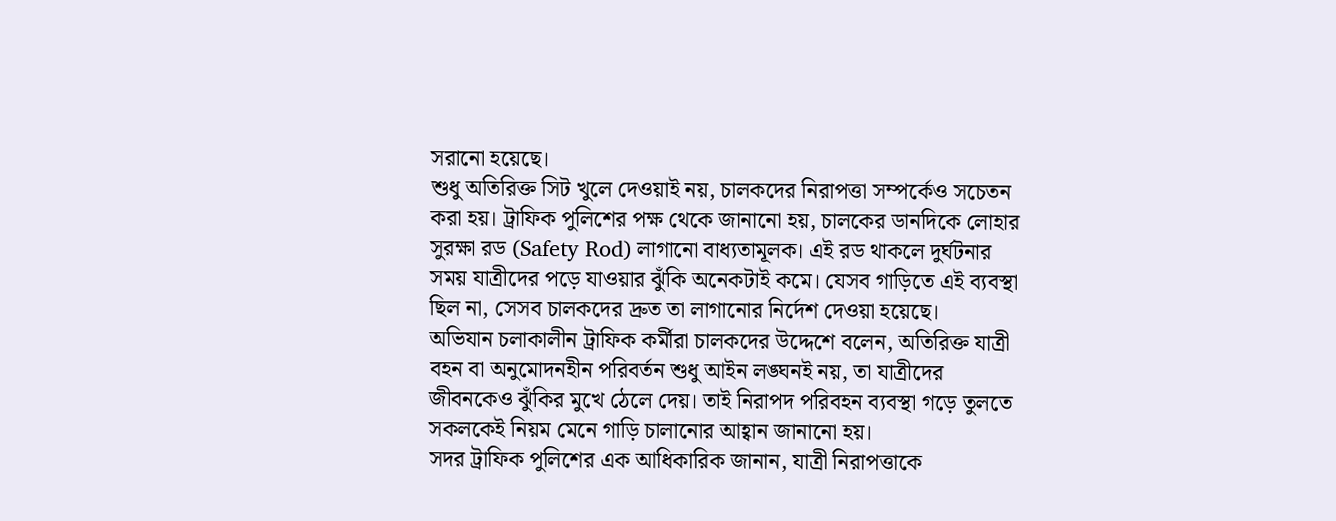সরানো হয়েছে।
শুধু অতিরিক্ত সিট খুলে দেওয়াই নয়, চালকদের নিরাপত্তা সম্পর্কেও সচেতন করা হয়। ট্রাফিক পুলিশের পক্ষ থেকে জানানো হয়, চালকের ডানদিকে লোহার সুরক্ষা রড (Safety Rod) লাগানো বাধ্যতামূলক। এই রড থাকলে দুর্ঘটনার সময় যাত্রীদের পড়ে যাওয়ার ঝুঁকি অনেকটাই কমে। যেসব গাড়িতে এই ব্যবস্থা ছিল না, সেসব চালকদের দ্রুত তা লাগানোর নির্দেশ দেওয়া হয়েছে।
অভিযান চলাকালীন ট্রাফিক কর্মীরা চালকদের উদ্দেশে বলেন, অতিরিক্ত যাত্রী বহন বা অনুমোদনহীন পরিবর্তন শুধু আইন লঙ্ঘনই নয়, তা যাত্রীদের জীবনকেও ঝুঁকির মুখে ঠেলে দেয়। তাই নিরাপদ পরিবহন ব্যবস্থা গড়ে তুলতে সকলকেই নিয়ম মেনে গাড়ি চালানোর আহ্বান জানানো হয়।
সদর ট্রাফিক পুলিশের এক আধিকারিক জানান, যাত্রী নিরাপত্তাকে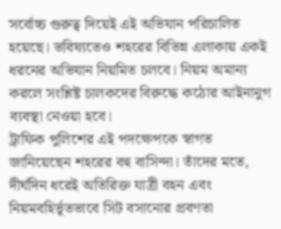সর্বোচ্চ গুরুত্ব দিয়েই এই অভিযান পরিচালিত হয়েছে। ভবিষ্যতেও শহরের বিভিন্ন এলাকায় একই ধরনের অভিযান নিয়মিত চলবে। নিয়ম অমান্য করলে সংশ্লিষ্ট চালকদের বিরুদ্ধে কঠোর আইনানুগ ব্যবস্থা নেওয়া হবে।
ট্রাফিক পুলিশের এই পদক্ষেপকে স্বাগত জানিয়েছেন শহরের বহু বাসিন্দা। তাঁদের মতে, দীর্ঘদিন ধরেই অতিরিক্ত যাত্রী বহন এবং নিয়মবহির্ভূতভাবে সিট বসানোর প্রবণতা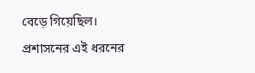বেড়ে গিয়েছিল। প্রশাসনের এই ধরনের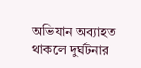অভিযান অব্যাহত থাকলে দুর্ঘটনার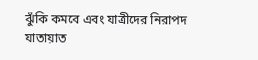ঝুঁকি কমবে এবং যাত্রীদের নিরাপদ যাতায়াত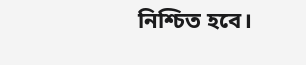নিশ্চিত হবে।